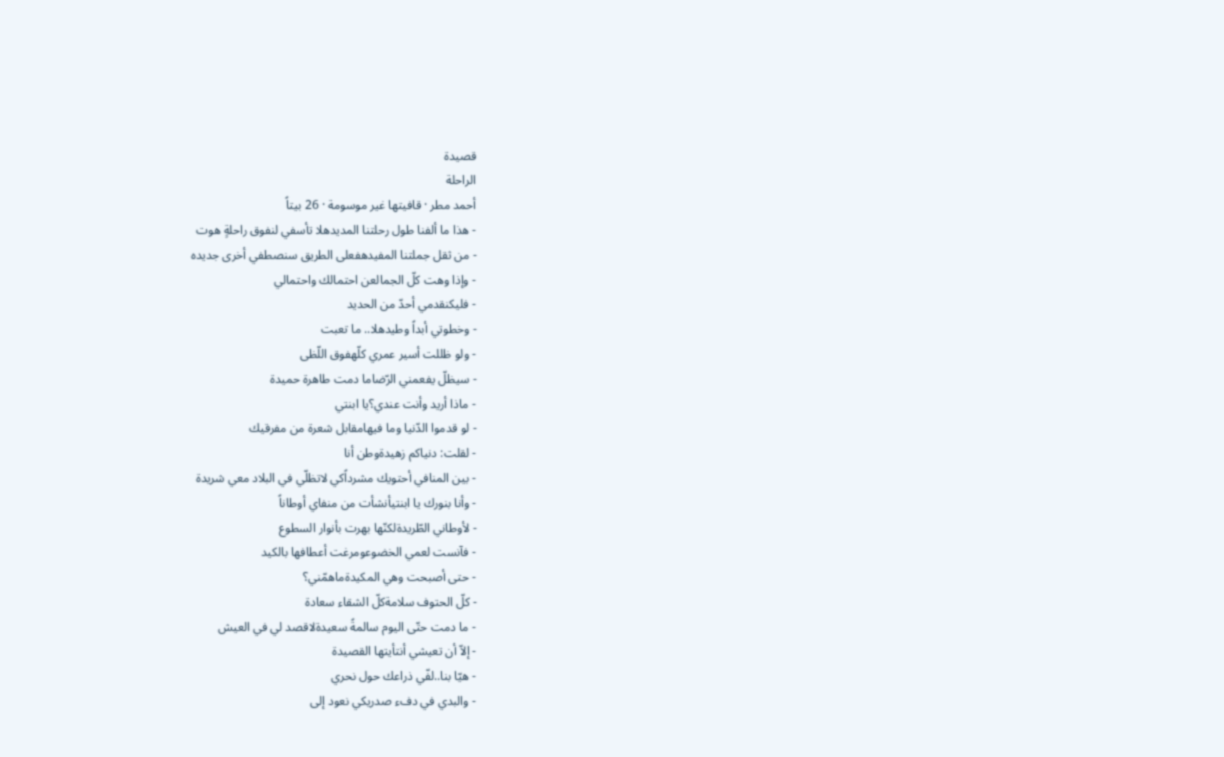قصيدة
الراحلة
أحمد مطر · قافيتها غير موسومة · 26 بيتاً
- هذا ما ألفنا طول رحلتنا المديدهلا تأسفي لنفوق راحلةٍ هوت
- من ثقل جملتنا المفيدهفعلى الطريق سنصطفي أخرى جديده
- وإذا وهت كلّ الجمالعن احتمالك واحتمالي
- فليكنقدمي أحدّ من الحديد
- وخطوتي أبداً وطيدهلا.. ما تعبت
- ولو ظللت أسير عمري كلّهفوق اللّظى
- سيظلّ يفعمني الرّضاما دمت طاهرة حميدة
- ماذا أريد وأنت عندي؟يا ابنتي
- لو قدموا الدّنيا وما فيهامقابل شعرة من مفرقيك
- لقلت: دنياكم زهيدةوطن أنا
- بين المنافي أحتويك مشرداًكي لاتظلّي في البلاد معي شريدة
- وأنا بنورك يا ابنتيأنشأت من منفاي أوطاناً
- لأوطاني الطّريدةلكنّها بهرت بأنوار السطوع
- فآنست لعمي الخضوعومرغت أعطافها بالكيد
- حتى أصبحت وهي المكيدةماهمّني؟
- كلّ الحتوف سلامةكلّ الشقاء سعادة
- ما دمت حتّى اليوم سالمةً سعيدةلاقصد لي في العيش
- إلاّ أن تعيشي أنتأيتها القصيدة
- هيّا بنا..لفّي ذراعك حول نحري
- والبدي في دفء صدريكي نعود إلى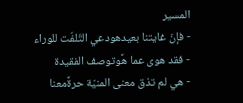المسير
- فإنّ غايتنا بعيدهودعي التّلفّت للوراء
- فقد هوى عما هًوتوصف الفقيدة
- هي لم تذق معنى المنيّة حرةًمعنا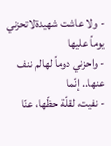- ولا عاشت شهيدةلاتحزني يوماً عليها
- واحزني دوماً لهالم ننف عنها.. إنّما
- نفيت، لقلّة حظّها، عنّا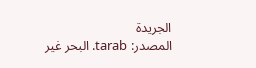الجريدة
المصدر: tarab. البحر غير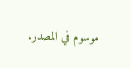موسوم في المصدر.